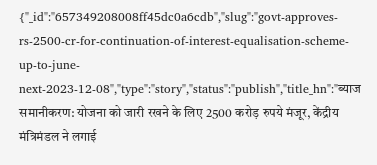{"_id":"657349208008ff45dc0a6cdb","slug":"govt-approves-rs-2500-cr-for-continuation-of-interest-equalisation-scheme-up-to-june-next-2023-12-08","type":"story","status":"publish","title_hn":"ब्याज समानीकरण: योजना को जारी रखने के लिए 2500 करोड़ रुपये मंजूर, केंद्रीय मंत्रिमंडल ने लगाई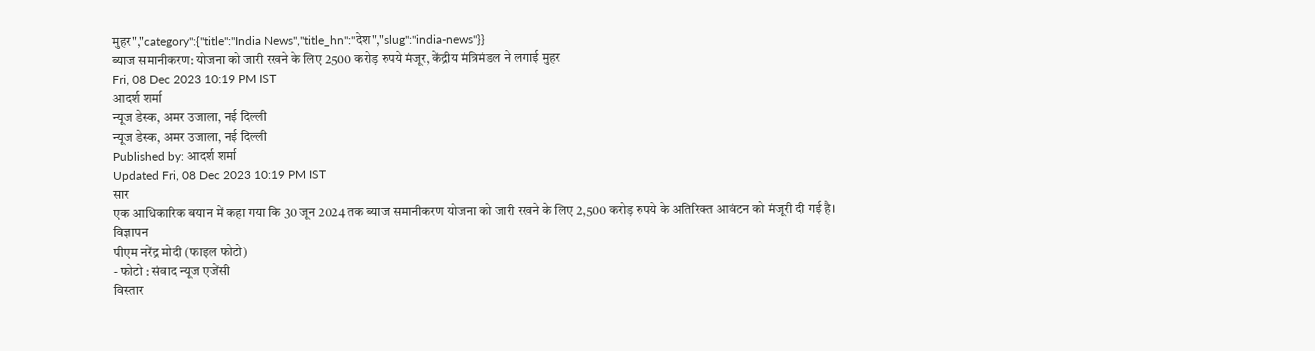मुहर","category":{"title":"India News","title_hn":"देश","slug":"india-news"}}
ब्याज समानीकरण: योजना को जारी रखने के लिए 2500 करोड़ रुपये मंजूर, केंद्रीय मंत्रिमंडल ने लगाई मुहर
Fri, 08 Dec 2023 10:19 PM IST
आदर्श शर्मा
न्यूज डेस्क, अमर उजाला, नई दिल्ली
न्यूज डेस्क, अमर उजाला, नई दिल्ली
Published by: आदर्श शर्मा
Updated Fri, 08 Dec 2023 10:19 PM IST
सार
एक आधिकारिक बयान में कहा गया कि 30 जून 2024 तक ब्याज समानीकरण योजना को जारी रखने के लिए 2,500 करोड़ रुपये के अतिरिक्त आवंटन को मंजूरी दी गई है।
विज्ञापन
पीएम नरेंद्र मोदी (फाइल फोटो)
- फोटो : संवाद न्यूज एजेंसी
विस्तार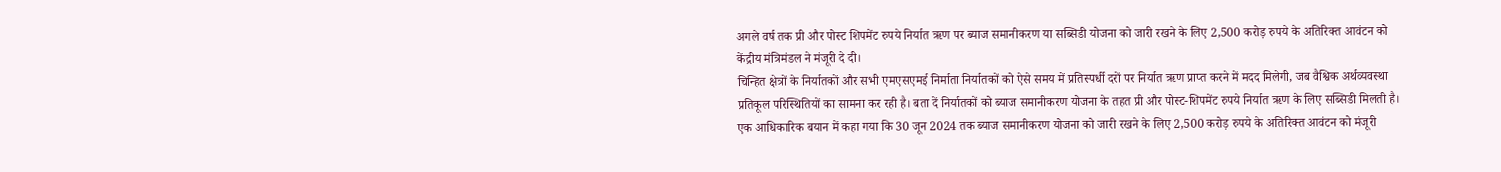अगले वर्ष तक प्री और पोस्ट शिपमेंट रुपये निर्यात ऋण पर ब्याज समानीकरण या सब्सिडी योजना को जारी रखने के लिए 2,500 करोड़ रुपये के अतिरिक्त आवंटन को केंद्रीय मंत्रिमंडल ने मंजूरी दे दी।
चिन्हित क्षेत्रों के निर्यातकों और सभी एमएसएमई निर्माता निर्यातकों को ऐसे समय में प्रतिस्पर्धी दरों पर निर्यात ऋण प्राप्त करने में मदद मिलेगी, जब वैश्विक अर्थव्यवस्था प्रतिकूल परिस्थितियों का सामना कर रही है। बता दें निर्यातकों को ब्याज समानीकरण योजना के तहत प्री और पोस्ट-शिपमेंट रुपये निर्यात ऋण के लिए सब्सिडी मिलती है।
एक आधिकारिक बयान में कहा गया कि 30 जून 2024 तक ब्याज समानीकरण योजना को जारी रखने के लिए 2,500 करोड़ रुपये के अतिरिक्त आवंटन को मंजूरी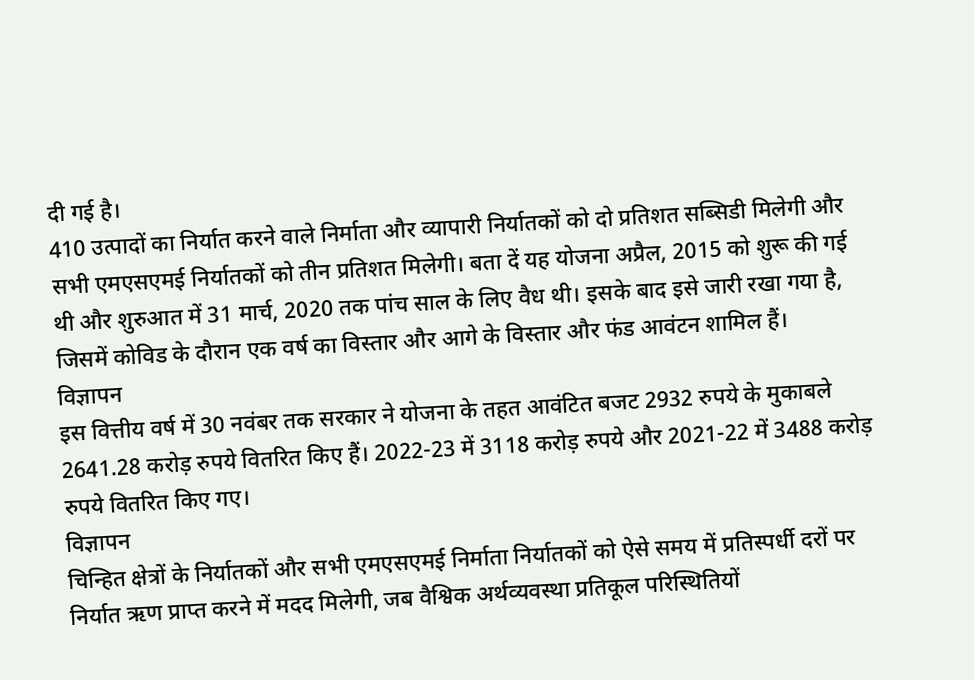दी गई है।
410 उत्पादों का निर्यात करने वाले निर्माता और व्यापारी निर्यातकों को दो प्रतिशत सब्सिडी मिलेगी और सभी एमएसएमई निर्यातकों को तीन प्रतिशत मिलेगी। बता दें यह योजना अप्रैल, 2015 को शुरू की गई थी और शुरुआत में 31 मार्च, 2020 तक पांच साल के लिए वैध थी। इसके बाद इसे जारी रखा गया है, जिसमें कोविड के दौरान एक वर्ष का विस्तार और आगे के विस्तार और फंड आवंटन शामिल हैं।
विज्ञापन
इस वित्तीय वर्ष में 30 नवंबर तक सरकार ने योजना के तहत आवंटित बजट 2932 रुपये के मुकाबले 2641.28 करोड़ रुपये वितरित किए हैं। 2022-23 में 3118 करोड़ रुपये और 2021-22 में 3488 करोड़ रुपये वितरित किए गए।
विज्ञापन
चिन्हित क्षेत्रों के निर्यातकों और सभी एमएसएमई निर्माता निर्यातकों को ऐसे समय में प्रतिस्पर्धी दरों पर निर्यात ऋण प्राप्त करने में मदद मिलेगी, जब वैश्विक अर्थव्यवस्था प्रतिकूल परिस्थितियों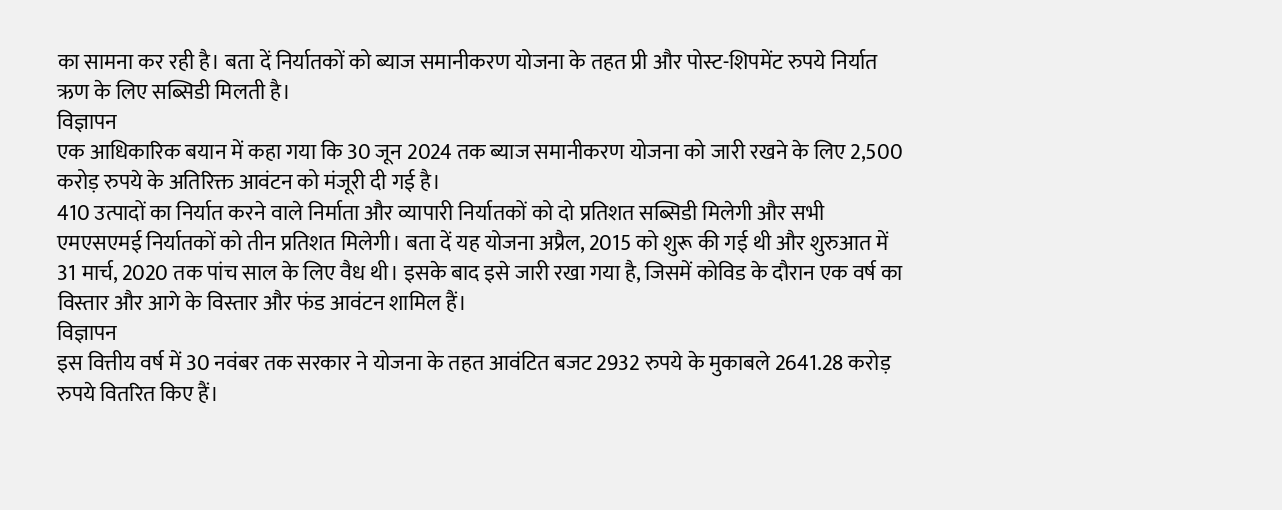का सामना कर रही है। बता दें निर्यातकों को ब्याज समानीकरण योजना के तहत प्री और पोस्ट-शिपमेंट रुपये निर्यात ऋण के लिए सब्सिडी मिलती है।
विज्ञापन
एक आधिकारिक बयान में कहा गया कि 30 जून 2024 तक ब्याज समानीकरण योजना को जारी रखने के लिए 2,500 करोड़ रुपये के अतिरिक्त आवंटन को मंजूरी दी गई है।
410 उत्पादों का निर्यात करने वाले निर्माता और व्यापारी निर्यातकों को दो प्रतिशत सब्सिडी मिलेगी और सभी एमएसएमई निर्यातकों को तीन प्रतिशत मिलेगी। बता दें यह योजना अप्रैल, 2015 को शुरू की गई थी और शुरुआत में 31 मार्च, 2020 तक पांच साल के लिए वैध थी। इसके बाद इसे जारी रखा गया है, जिसमें कोविड के दौरान एक वर्ष का विस्तार और आगे के विस्तार और फंड आवंटन शामिल हैं।
विज्ञापन
इस वित्तीय वर्ष में 30 नवंबर तक सरकार ने योजना के तहत आवंटित बजट 2932 रुपये के मुकाबले 2641.28 करोड़ रुपये वितरित किए हैं।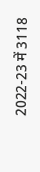2022-23 में 3118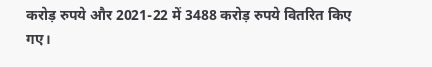करोड़ रुपये और 2021-22 में 3488 करोड़ रुपये वितरित किए गए।